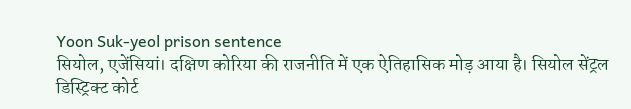Yoon Suk-yeol prison sentence
सियोल, एजेंसियां। दक्षिण कोरिया की राजनीति में एक ऐतिहासिक मोड़ आया है। सियोल सेंट्रल डिस्ट्रिक्ट कोर्ट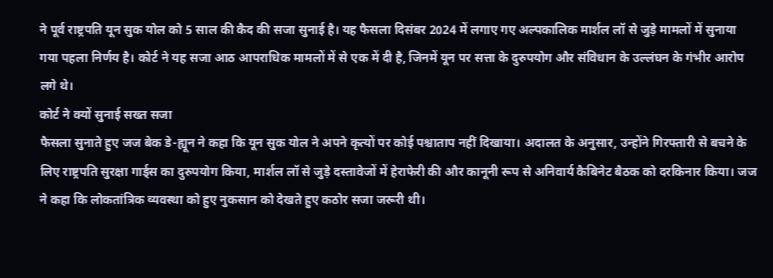ने पूर्व राष्ट्रपति यून सुक योल को 5 साल की कैद की सजा सुनाई है। यह फैसला दिसंबर 2024 में लगाए गए अल्पकालिक मार्शल लॉ से जुड़े मामलों में सुनाया गया पहला निर्णय है। कोर्ट ने यह सजा आठ आपराधिक मामलों में से एक में दी है, जिनमें यून पर सत्ता के दुरुपयोग और संविधान के उल्लंघन के गंभीर आरोप लगे थे।
कोर्ट ने क्यों सुनाई सख्त सजा
फैसला सुनाते हुए जज बेक डे-ह्यून ने कहा कि यून सुक योल ने अपने कृत्यों पर कोई पश्चाताप नहीं दिखाया। अदालत के अनुसार, उन्होंने गिरफ्तारी से बचने के लिए राष्ट्रपति सुरक्षा गार्ड्स का दुरुपयोग किया, मार्शल लॉ से जुड़े दस्तावेजों में हेराफेरी की और कानूनी रूप से अनिवार्य कैबिनेट बैठक को दरकिनार किया। जज ने कहा कि लोकतांत्रिक व्यवस्था को हुए नुकसान को देखते हुए कठोर सजा जरूरी थी।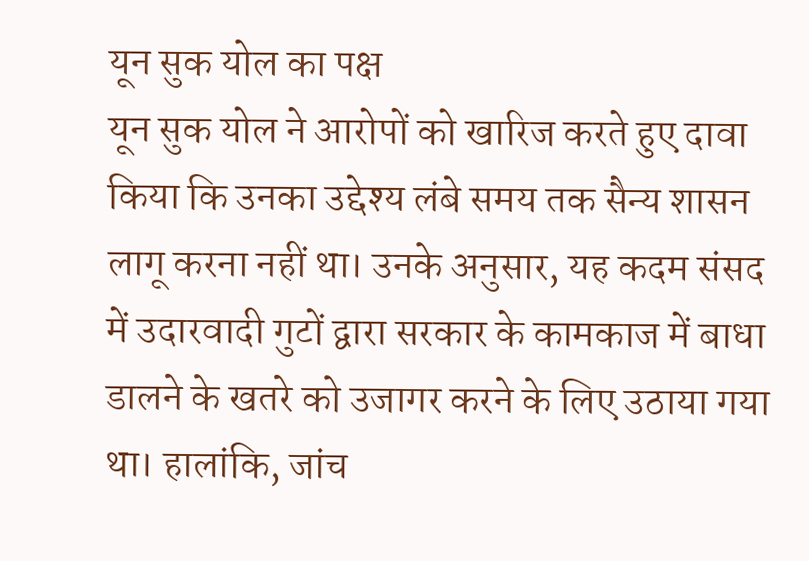यून सुक योल का पक्ष
यून सुक योल ने आरोपों को खारिज करते हुए दावा किया कि उनका उद्देश्य लंबे समय तक सैन्य शासन लागू करना नहीं था। उनके अनुसार, यह कदम संसद में उदारवादी गुटों द्वारा सरकार के कामकाज में बाधा डालने के खतरे को उजागर करने के लिए उठाया गया था। हालांकि, जांच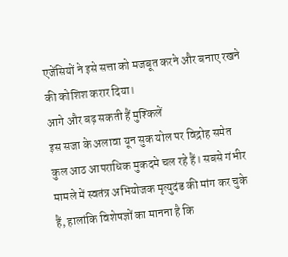एजेंसियों ने इसे सत्ता को मजबूत करने और बनाए रखने की कोशिश करार दिया।
आगे और बढ़ सकती हैं मुश्किलें
इस सजा के अलावा यून सुक योल पर विद्रोह समेत कुल आठ आपराधिक मुकदमे चल रहे हैं। सबसे गंभीर मामले में स्वतंत्र अभियोजक मृत्युदंड की मांग कर चुके हैं, हालांकि विशेषज्ञों का मानना है कि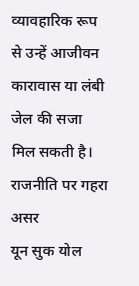व्यावहारिक रूप से उन्हें आजीवन कारावास या लंबी जेल की सजा मिल सकती है।
राजनीति पर गहरा असर
यून सुक योल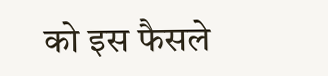को इस फैसले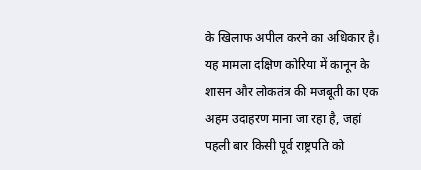के खिलाफ अपील करने का अधिकार है। यह मामला दक्षिण कोरिया में कानून के शासन और लोकतंत्र की मजबूती का एक अहम उदाहरण माना जा रहा है, जहां पहली बार किसी पूर्व राष्ट्रपति को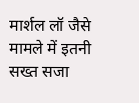मार्शल लॉ जैसे मामले में इतनी सख्त सजा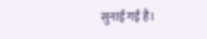सुनाई गई है।